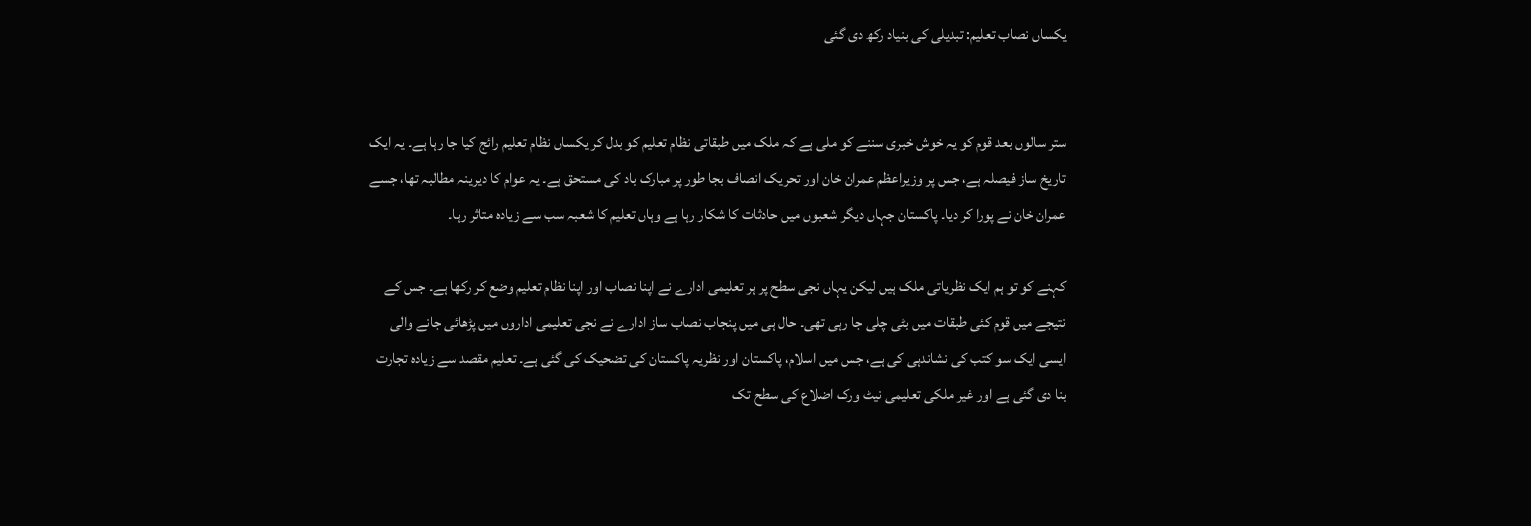یکساں نصاب تعلیم: تبدیلی کی بنیاد رکھ دی گئی


ستر سالوں بعد قوم کو یہ خوش خبری سننے کو ملی ہے کہ ملک میں طبقاتی نظام تعلیم کو بدل کر یکساں نظام تعلیم رائج کیا جا رہا ہے۔ یہ ایک تاریخ ساز فیصلہ ہے، جس پر وزیراعظم عمران خان اور تحریک انصاف بجا طور پر مبارک باد کی مستحق ہے۔ یہ عوام کا دیرینہ مطالبہ تھا، جسے عمران خان نے پورا کر دیا۔ پاکستان جہاں دیگر شعبوں میں حادثات کا شکار رہا ہے وہاں تعلیم کا شعبہ سب سے زیادہ متاثر رہا۔

کہنے کو تو ہم ایک نظریاتی ملک ہیں لیکن یہاں نجی سطح پر ہر تعلیمی ادارے نے اپنا نصاب اور اپنا نظام تعلیم وضع کر رکھا ہے۔ جس کے نتیجے میں قوم کئی طبقات میں بٹی چلی جا رہی تھی۔ حال ہی میں پنجاب نصاب ساز ادارے نے نجی تعلیمی اداروں میں پڑھائی جانے والی ایسی ایک سو کتب کی نشاندہی کی ہے، جس میں اسلام، پاکستان اور نظریہ پاکستان کی تضحیک کی گئی ہے۔ تعلیم مقصد سے زیادہ تجارت بنا دی گئی ہے اور غیر ملکی تعلیمی نیٹ ورک اضلاع کی سطح تک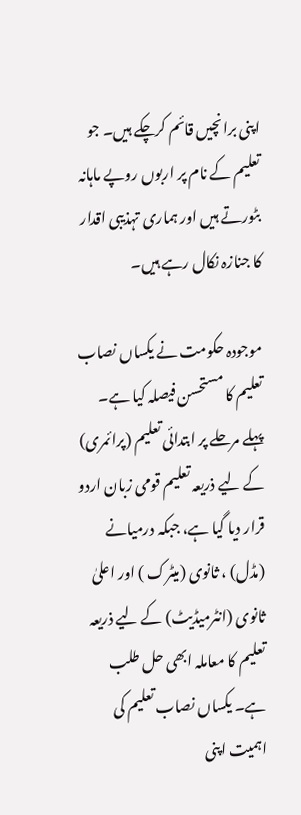اپنی برانچیں قائم کرچکے ہیں۔ جو تعلیم کے نام پر اربوں روپے ماہانہ بٹورتے ہیں اور ہماری تہذیبی اقدار کا جنازہ نکال رہے ہیں۔

موجودہ حکومت نے یکساں نصاب تعلیم کا مستحسن فیصلہ کیا ہے۔ پہلے مرحلے پر ابتدائی تعلیم (پرائمری) کے لیے ذریعہ تعلیم قومی زبان اردو قرار دیا گیا ہے، جبکہ درمیانے (مڈل) ، ثانوی (میٹرک ) اور اعلیٰ ثانوی (انٹرمیڈیٹ) کے لیے ذریعہ تعلیم کا معاملہ ابھی حل طلب ہے۔ یکساں نصاب تعلیم کی اہمیت اپنی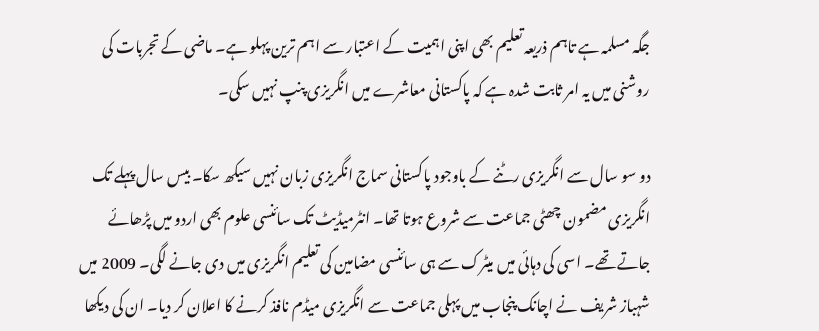جگہ مسلمہ ہے تاہم ذریعہ تعلیم بھی اپنی اہمیت کے اعتبار سے اہم ترین پہلو ہے۔ ماضی کے تجربات کی روشنی میں یہ امر ثابت شدہ ہے کہ پاکستانی معاشرے میں انگریزی پنپ نہیں سکی۔

دو سو سال سے انگریزی رٹنے کے باوجود پاکستانی سماج انگریزی زبان نہیں سیکھ سکا۔ بیس سال پہلے تک انگریزی مضمون چھٹی جماعت سے شروع ہوتا تھا۔ انٹرمیڈیٹ تک سائنسی علوم بھی اردو میں پڑھائے جاتے تھے۔ اسی کی دہائی میں میٹرک سے ہی سائنسی مضامین کی تعلیم انگریزی میں دی جانے لگی۔ 2009 میں شہباز شریف نے اچانک پنجاب میں پہلی جماعت سے انگریزی میڈم نافذ کرنے کا اعلان کر دیا۔ ان کی دیکھا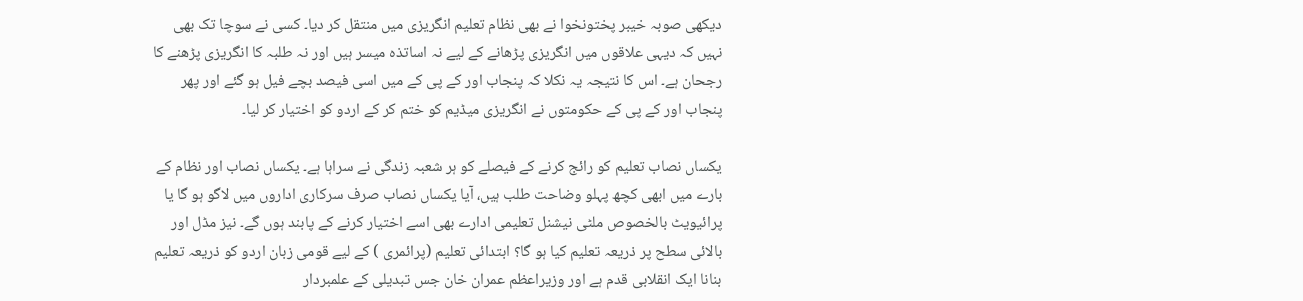دیکھی صوبہ خیبر پختونخوا نے بھی نظام تعلیم انگریزی میں منتقل کر دیا۔ کسی نے سوچا تک بھی نہیں کہ دیہی علاقوں میں انگریزی پڑھانے کے لیے نہ اساتذہ میسر ہیں اور نہ طلبہ کا انگریزی پڑھنے کا رجحان ہے۔ اس کا نتیجہ یہ نکلا کہ پنجاب اور کے پی کے میں اسی فیصد بچے فیل ہو گئے اور پھر پنجاب اور کے پی کے حکومتوں نے انگریزی میڈیم کو ختم کر کے اردو کو اختیار کر لیا۔

یکساں نصاب تعلیم کو رائج کرنے کے فیصلے کو ہر شعبہ زندگی نے سراہا ہے۔ یکساں نصاب اور نظام کے بارے میں ابھی کچھ پہلو وضاحت طلب ہیں، آیا یکساں نصاب صرف سرکاری اداروں میں لاگو ہو گا یا پرائیویٹ بالخصوص ملٹی نیشنل تعلیمی ادارے بھی اسے اختیار کرنے کے پابند ہوں گے۔ نیز مڈل اور بالائی سطح پر ذریعہ تعلیم کیا ہو گا؟ ابتدائی تعلیم (پرائمری ) کے لیے قومی زبان اردو کو ذریعہ تعلیم بنانا ایک انقلابی قدم ہے اور وزیراعظم عمران خان جس تبدیلی کے علمبردار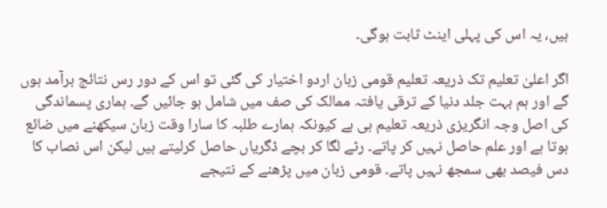ہیں، یہ اس کی پہلی اینٹ ثابت ہوگی۔

اگر اعلیٰ تعلیم تک ذریعہ تعلیم قومی زبان اردو اختیار کی گئی تو اس کے دور رس نتائج برآمد ہوں گے اور ہم بہت جلد دنیا کے ترقی یافتہ ممالک کی صف میں شامل ہو جائیں گے۔ ہماری پسماندگی کی اصل وجہ انگریزی ذریعہ تعلیم ہی ہے کیونکہ ہمارے طلبہ کا سارا وقت زبان سیکھنے میں ضائع ہوتا ہے اور علم حاصل نہیں کر پاتے۔ رٹے لگا کر بچے ڈگریاں حاصل کرلیتے ہیں لیکن اس نصاب کا دس فیصد بھی سمجھ نہیں پاتے۔ قومی زبان میں پڑھنے کے نتیجے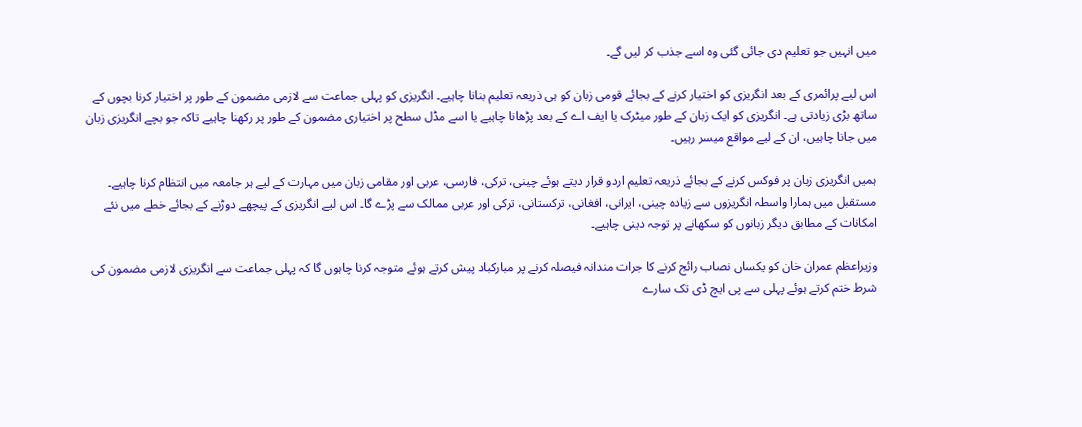میں انہیں جو تعلیم دی جائی گئی وہ اسے جذب کر لیں گے۔

اس لیے پرائمری کے بعد انگریزی کو اختیار کرنے کے بجائے قومی زبان کو ہی ذریعہ تعلیم بنانا چاہیے۔ انگریزی کو پہلی جماعت سے لازمی مضمون کے طور پر اختیار کرنا بچوں کے ساتھ بڑی زیادتی ہے۔ انگریزی کو ایک زبان کے طور میٹرک یا ایف اے کے بعد پڑھانا چاہیے یا اسے مڈل سطح پر اختیاری مضمون کے طور پر رکھنا چاہیے تاکہ جو بچے انگریزی زبان میں جانا چاہیں، ان کے لیے مواقع میسر رہیں۔

ہمیں انگریزی زبان پر فوکس کرنے کے بجائے ذریعہ تعلیم اردو قرار دیتے ہوئے چینی، ترکی، فارسی، عربی اور مقامی زبان میں مہارت کے لیے ہر جامعہ میں انتظام کرنا چاہیے۔ مستقبل میں ہمارا واسطہ انگریزوں سے زیادہ چینی، ایرانی، افغانی، ترکستانی، ترکی اور عربی ممالک سے پڑے گا۔ اس لیے انگریزی کے پیچھے دوڑنے کے بجائے خطے میں نئے امکانات کے مطابق دیگر زبانوں کو سکھانے پر توجہ دینی چاہیے۔

وزیراعظم عمران خان کو یکساں نصاب رائج کرنے کا جرات مندانہ فیصلہ کرنے پر مبارکباد پیش کرتے ہوئے متوجہ کرنا چاہوں گا کہ پہلی جماعت سے انگریزی لازمی مضمون کی شرط ختم کرتے ہوئے پہلی سے پی ایچ ڈی تک سارے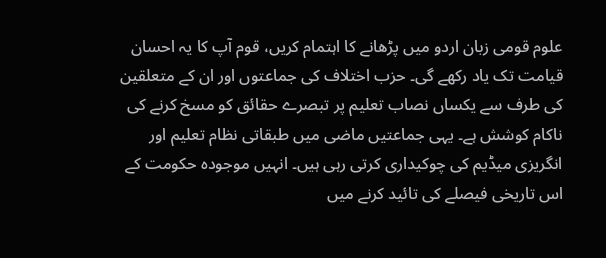علوم قومی زبان اردو میں پڑھانے کا اہتمام کریں، قوم آپ کا یہ احسان قیامت تک یاد رکھے گی۔ حزب اختلاف کی جماعتوں اور ان کے متعلقین کی طرف سے یکساں نصاب تعلیم پر تبصرے حقائق کو مسخ کرنے کی ناکام کوشش ہے۔ یہی جماعتیں ماضی میں طبقاتی نظام تعلیم اور انگریزی میڈیم کی چوکیداری کرتی رہی ہیں۔ انہیں موجودہ حکومت کے اس تاریخی فیصلے کی تائید کرنے میں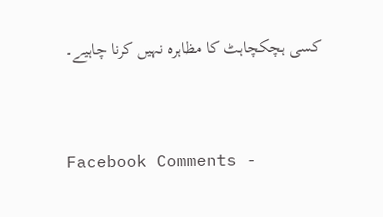کسی ہچکچاہٹ کا مظاہرہ نہیں کرنا چاہیے۔


Facebook Comments -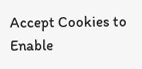Accept Cookies to Enable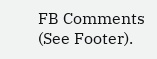FB Comments (See Footer).